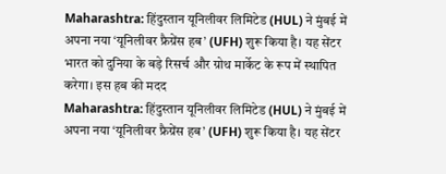Maharashtra: हिंदुस्तान यूनिलीवर लिमिटेड (HUL) ने मुंबई में अपना नया ‘यूनिलीवर फ्रैग्रेंस हब’ (UFH) शुरू किया है। यह सेंटर भारत को दुनिया के बड़े रिसर्च और ग्रोथ मार्केट के रूप में स्थापित करेगा। इस हब की मदद
Maharashtra: हिंदुस्तान यूनिलीवर लिमिटेड (HUL) ने मुंबई में अपना नया ‘यूनिलीवर फ्रैग्रेंस हब’ (UFH) शुरू किया है। यह सेंटर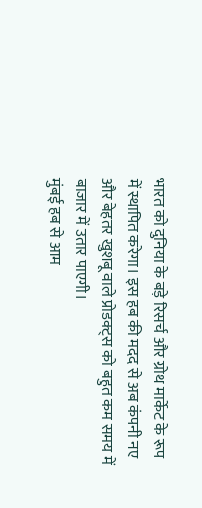भारत को दुनिया के बड़े रिसर्च और ग्रोथ मार्केट के रूप में स्थापित करेगा। इस हब की मदद से अब कंपनी नए और बेहतर खुशबू वाले प्रोडक्ट्स को बहुत कम समय में बाजार में उतार पाएगी।
मुंबई हब से आम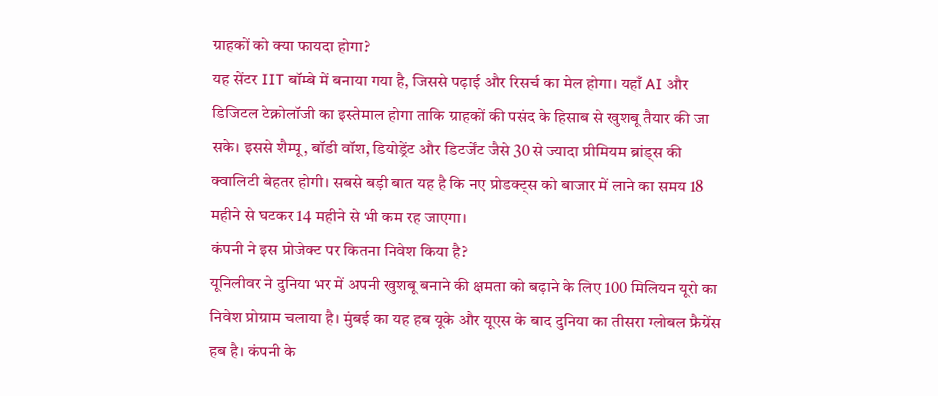ग्राहकों को क्या फायदा होगा?
यह सेंटर IIT बॉम्बे में बनाया गया है, जिससे पढ़ाई और रिसर्च का मेल होगा। यहाँ AI और डिजिटल टेक्नोलॉजी का इस्तेमाल होगा ताकि ग्राहकों की पसंद के हिसाब से खुशबू तैयार की जा सके। इससे शैम्पू, बॉडी वॉश, डियोड्रेंट और डिटर्जेंट जैसे 30 से ज्यादा प्रीमियम ब्रांड्स की क्वालिटी बेहतर होगी। सबसे बड़ी बात यह है कि नए प्रोडक्ट्स को बाजार में लाने का समय 18 महीने से घटकर 14 महीने से भी कम रह जाएगा।
कंपनी ने इस प्रोजेक्ट पर कितना निवेश किया है?
यूनिलीवर ने दुनिया भर में अपनी खुशबू बनाने की क्षमता को बढ़ाने के लिए 100 मिलियन यूरो का निवेश प्रोग्राम चलाया है। मुंबई का यह हब यूके और यूएस के बाद दुनिया का तीसरा ग्लोबल फ्रैग्रेंस हब है। कंपनी के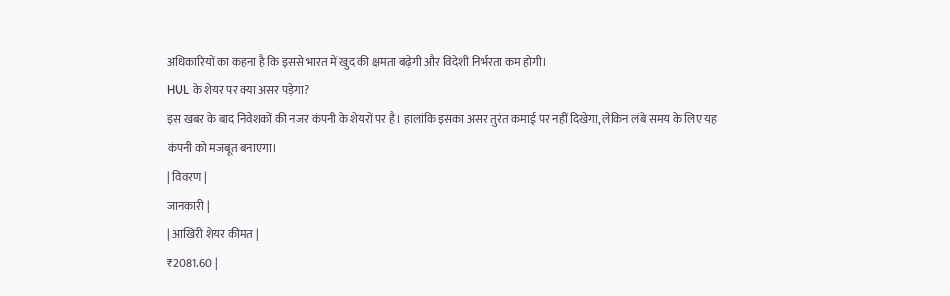अधिकारियों का कहना है कि इससे भारत में खुद की क्षमता बढ़ेगी और विदेशी निर्भरता कम होगी।
HUL के शेयर पर क्या असर पड़ेगा?
इस खबर के बाद निवेशकों की नजर कंपनी के शेयरों पर है। हालांकि इसका असर तुरंत कमाई पर नहीं दिखेगा, लेकिन लंबे समय के लिए यह कंपनी को मजबूत बनाएगा।
| विवरण |
जानकारी |
| आखिरी शेयर कीमत |
₹2081.60 |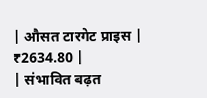| औसत टारगेट प्राइस |
₹2634.80 |
| संभावित बढ़त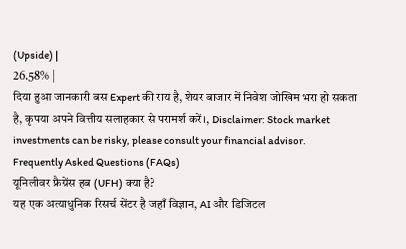(Upside) |
26.58% |
दिया हुआ जानकारी बस Expert की राय है, शेयर बाजार में निवेश जोखिम भरा हो सकता है, कृपया अपने वित्तीय सलाहकार से परामर्श करें।, Disclaimer: Stock market investments can be risky, please consult your financial advisor.
Frequently Asked Questions (FAQs)
यूनिलीवर फ्रैग्रेंस हब (UFH) क्या है?
यह एक अत्याधुनिक रिसर्च सेंटर है जहाँ विज्ञान, AI और डिजिटल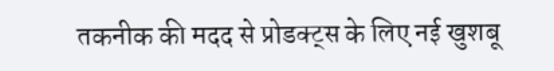तकनीक की मदद से प्रोडक्ट्स के लिए नई खुशबू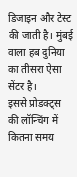डिजाइन और टेस्ट की जाती है। मुंबई वाला हब दुनिया का तीसरा ऐसा सेंटर है।
इससे प्रोडक्ट्स की लॉन्चिंग में कितना समय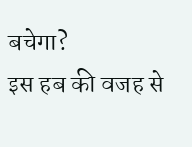बचेगा?
इस हब की वजह से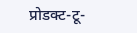प्रोडक्ट-टू-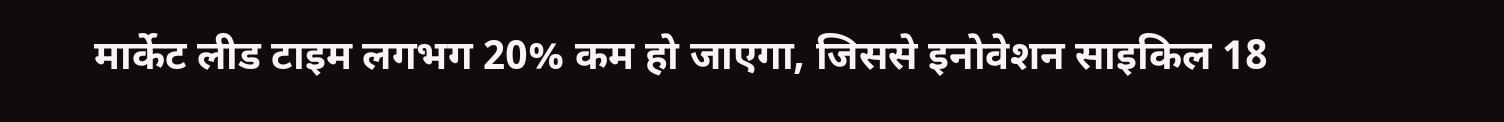मार्केट लीड टाइम लगभग 20% कम हो जाएगा, जिससे इनोवेशन साइकिल 18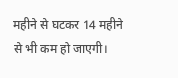महीने से घटकर 14 महीने से भी कम हो जाएगी।